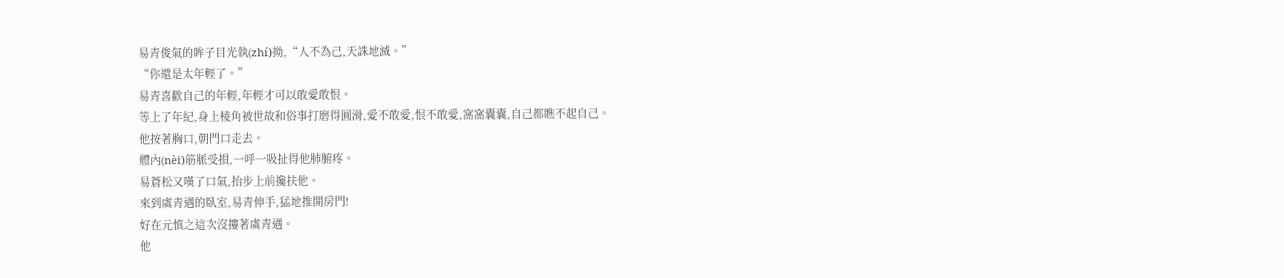易青俊氣的眸子目光執(zhí)拗,“人不為己,天誅地滅。”
“你還是太年輕了。”
易青喜歡自己的年輕,年輕才可以敢愛敢恨。
等上了年紀,身上棱角被世故和俗事打磨得圓滑,愛不敢愛,恨不敢愛,窩窩囊囊,自己都瞧不起自己。
他按著胸口,朝門口走去。
體內(nèi)筋脈受損,一呼一吸扯得他肺腑疼。
易蒼松又嘆了口氣,抬步上前攙扶他。
來到虞青遇的臥室,易青伸手,猛地推開房門!
好在元慎之這次沒摟著虞青遇。
他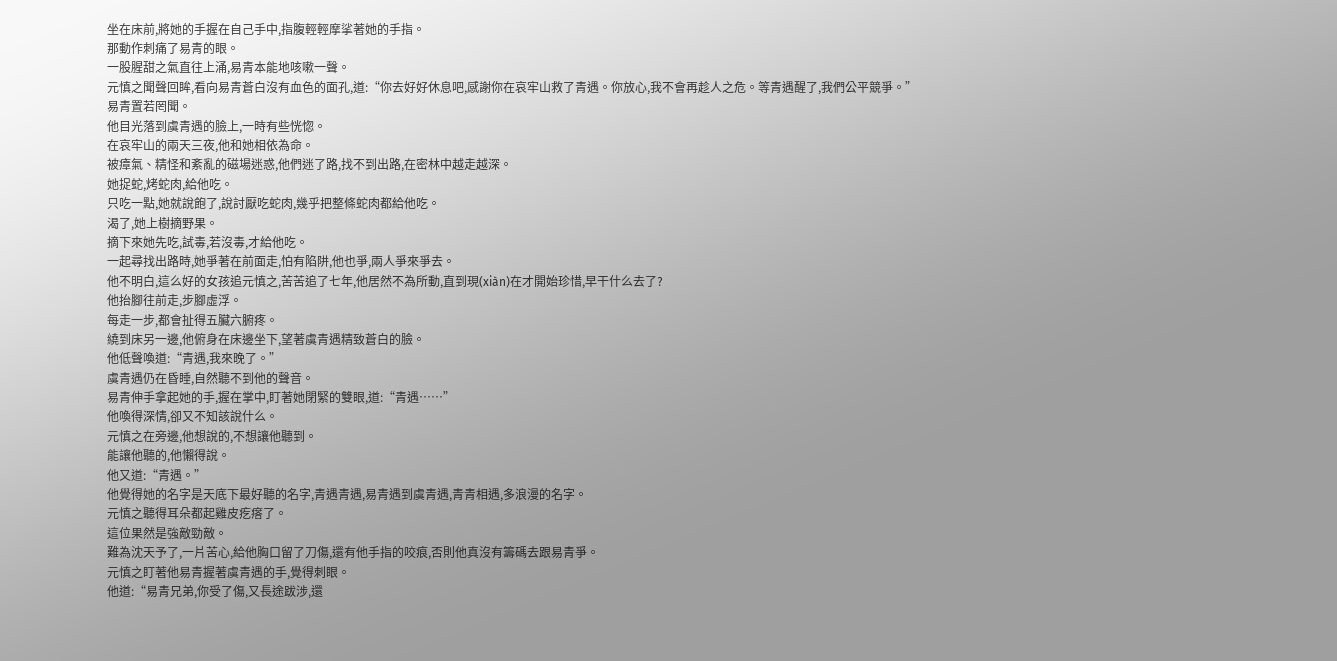坐在床前,將她的手握在自己手中,指腹輕輕摩挲著她的手指。
那動作刺痛了易青的眼。
一股腥甜之氣直往上涌,易青本能地咳嗽一聲。
元慎之聞聲回眸,看向易青蒼白沒有血色的面孔,道:“你去好好休息吧,感謝你在哀牢山救了青遇。你放心,我不會再趁人之危。等青遇醒了,我們公平競爭。”
易青置若罔聞。
他目光落到虞青遇的臉上,一時有些恍惚。
在哀牢山的兩天三夜,他和她相依為命。
被瘴氣、精怪和紊亂的磁場迷惑,他們迷了路,找不到出路,在密林中越走越深。
她捉蛇,烤蛇肉,給他吃。
只吃一點,她就說飽了,說討厭吃蛇肉,幾乎把整條蛇肉都給他吃。
渴了,她上樹摘野果。
摘下來她先吃,試毒,若沒毒,才給他吃。
一起尋找出路時,她爭著在前面走,怕有陷阱,他也爭,兩人爭來爭去。
他不明白,這么好的女孩追元慎之,苦苦追了七年,他居然不為所動,直到現(xiàn)在才開始珍惜,早干什么去了?
他抬腳往前走,步腳虛浮。
每走一步,都會扯得五臟六腑疼。
繞到床另一邊,他俯身在床邊坐下,望著虞青遇精致蒼白的臉。
他低聲喚道:“青遇,我來晚了。”
虞青遇仍在昏睡,自然聽不到他的聲音。
易青伸手拿起她的手,握在掌中,盯著她閉緊的雙眼,道:“青遇……”
他喚得深情,卻又不知該說什么。
元慎之在旁邊,他想說的,不想讓他聽到。
能讓他聽的,他懶得說。
他又道:“青遇。”
他覺得她的名字是天底下最好聽的名字,青遇青遇,易青遇到虞青遇,青青相遇,多浪漫的名字。
元慎之聽得耳朵都起雞皮疙瘩了。
這位果然是強敵勁敵。
難為沈天予了,一片苦心,給他胸口留了刀傷,還有他手指的咬痕,否則他真沒有籌碼去跟易青爭。
元慎之盯著他易青握著虞青遇的手,覺得刺眼。
他道:“易青兄弟,你受了傷,又長途跋涉,還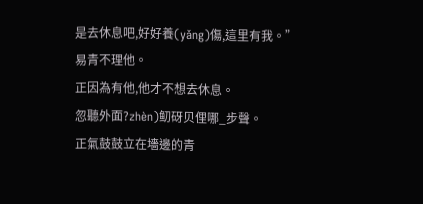是去休息吧,好好養(yǎng)傷,這里有我。”
易青不理他。
正因為有他,他才不想去休息。
忽聽外面?zhèn)鱽砑贝俚哪_步聲。
正氣鼓鼓立在墻邊的青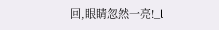回,眼睛忽然一亮!_l